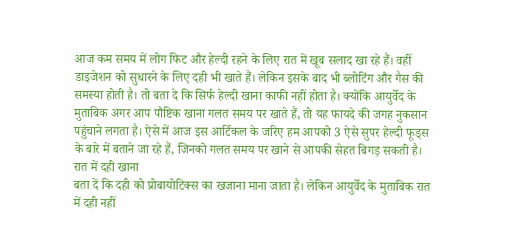आज कम समय में लोग फिट और हेल्दी रहने के लिए रात में खूब सलाद खा रहे हैं। वहीं डाइजेशन को सुधारने के लिए दही भी खाते हैं। लेकिन इसके बाद भी ब्लोटिंग और गैस की समस्या होती है। तो बता दे कि सिर्फ हेल्दी खाना काफी नहीं होता है। क्योंकि आयुर्वेद के मुताबिक अगर आप पौष्टिक खाना गलत समय पर खाते हैं, तो यह फायदे की जगह नुकसान पहुंचाने लगता है। ऐसे में आज इस आर्टिकल के जरिए हम आपको 3 ऐसे सुपर हेल्दी फूड्स के बारे में बताने जा रहे हैं, जिनको गलत समय पर खाने से आपकी सेहत बिगड़ सकती है।
रात में दही खाना
बता दें कि दही को प्रोबायोटिक्स का खजाना माना जाता है। लेकिन आयुर्वेद के मुताबिक रात में दही नहीं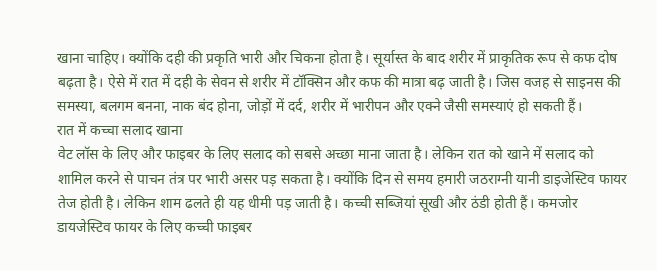खाना चाहिए। क्योंकि दही की प्रकृति भारी और चिकना होता है। सूर्यास्त के बाद शरीर में प्राकृतिक रूप से कफ दोष बढ़ता है। ऐसे में रात में दही के सेवन से शरीर में टॉक्सिन और कफ की मात्रा बढ़ जाती है। जिस वजह से साइनस की समस्या, बलगम बनना, नाक बंद होना, जोड़ों में दर्द, शरीर में भारीपन और एक्ने जैसी समस्याएं हो सकती हैं।
रात में कच्चा सलाद खाना
वेट लॉस के लिए और फाइबर के लिए सलाद को सबसे अच्छा माना जाता है। लेकिन रात को खाने में सलाद को शामिल करने से पाचन तंत्र पर भारी असर पड़ सकता है। क्योंकि दिन से समय हमारी जठराग्नी यानी डाइजेस्टिव फायर तेज होती है। लेकिन शाम ढलते ही यह धीमी पड़ जाती है। कच्ची सब्जियां सूखी और ठंडी होती हैं। कमजोर डायजेस्टिव फायर के लिए कच्ची फाइबर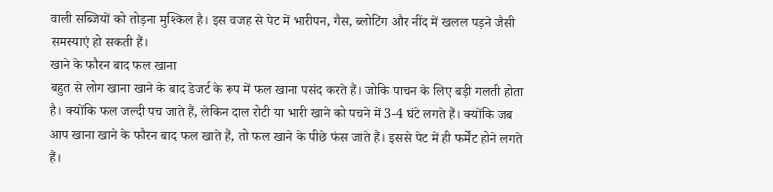वाली सब्जियों को तोड़ना मुश्किल है। इस वजह से पेट में भारीपन, गैस, ब्लोटिंग और नींद में खलल पड़ने जैसी समस्याएं हो सकती हैं।
खाने के फौरन बाद फल खाना
बहुत से लोग खाना खाने के बाद डेजर्ट के रूप में फल खाना पसंद करते हैं। जोकि पाचन के लिए बड़ी गलती होता है। क्योंकि फल जल्दी पच जाते हैं, लेकिन दाल रोटी या भारी खाने को पचने में 3-4 घंटे लगते हैं। क्योंकि जब आप खाना खाने के फौरन बाद फल खाते हैं, तो फल खाने के पीछे फंस जाते हैं। इससे पेट में ही फर्मेंट होने लगते हैं।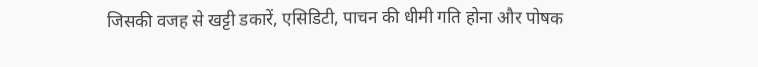जिसकी वजह से खट्टी डकारें, एसिडिटी, पाचन की धीमी गति होना और पोषक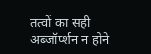तत्वों का सही अब्जॉर्प्शन न होने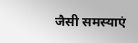जैसी समस्याएं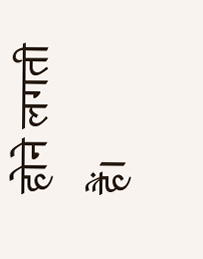होने लगती हैं।